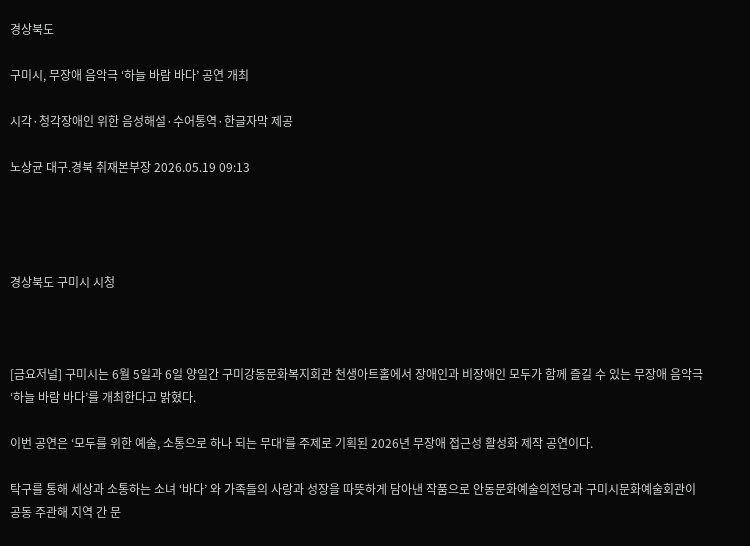경상북도

구미시, 무장애 음악극 ‘하늘 바람 바다’ 공연 개최

시각·청각장애인 위한 음성해설·수어통역·한글자막 제공

노상균 대구.경북 취재본부장 2026.05.19 09:13




경상북도 구미시 시청



[금요저널] 구미시는 6월 5일과 6일 양일간 구미강동문화복지회관 천생아트홀에서 장애인과 비장애인 모두가 함께 즐길 수 있는 무장애 음악극 ‘하늘 바람 바다’를 개최한다고 밝혔다.

이번 공연은 ‘모두를 위한 예술, 소통으로 하나 되는 무대’를 주제로 기획된 2026년 무장애 접근성 활성화 제작 공연이다.

탁구를 통해 세상과 소통하는 소녀 ‘바다’ 와 가족들의 사랑과 성장을 따뜻하게 담아낸 작품으로 안동문화예술의전당과 구미시문화예술회관이 공동 주관해 지역 간 문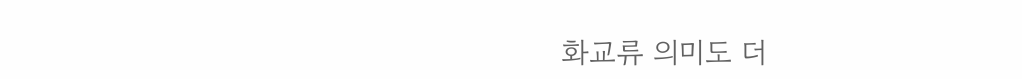화교류 의미도 더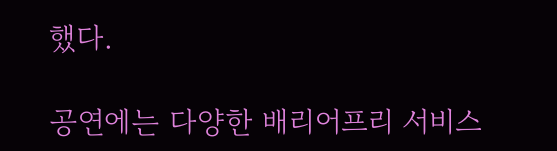했다.

공연에는 다양한 배리어프리 서비스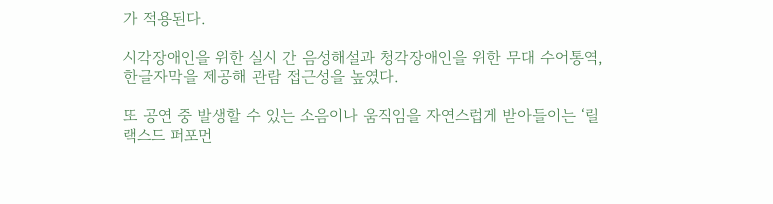가 적용된다.

시각장애인을 위한 실시 간 음성해설과 청각장애인을 위한 무대 수어통역, 한글자막을 제공해 관람 접근성을 높였다.

또 공연 중 발생할 수 있는 소음이나 움직임을 자연스럽게 받아들이는 ‘릴랙스드 퍼포먼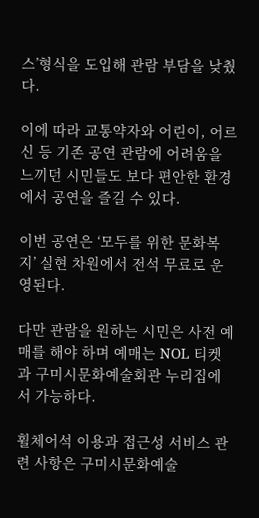스’형식을 도입해 관람 부담을 낮췄다.

이에 따라 교통약자와 어린이, 어르신 등 기존 공연 관람에 어려움을 느끼던 시민들도 보다 편안한 환경에서 공연을 즐길 수 있다.

이번 공연은 ‘모두를 위한 문화복지’ 실현 차원에서 전석 무료로 운영된다.

다만 관람을 원하는 시민은 사전 예매를 해야 하며 예매는 NOL 티켓과 구미시문화예술회관 누리집에서 가능하다.

휠체어석 이용과 접근성 서비스 관련 사항은 구미시문화예술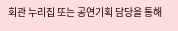회관 누리집 또는 공연기획 담당을 통해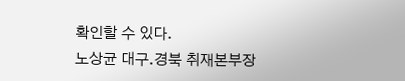확인할 수 있다.
노상균 대구.경북 취재본부장